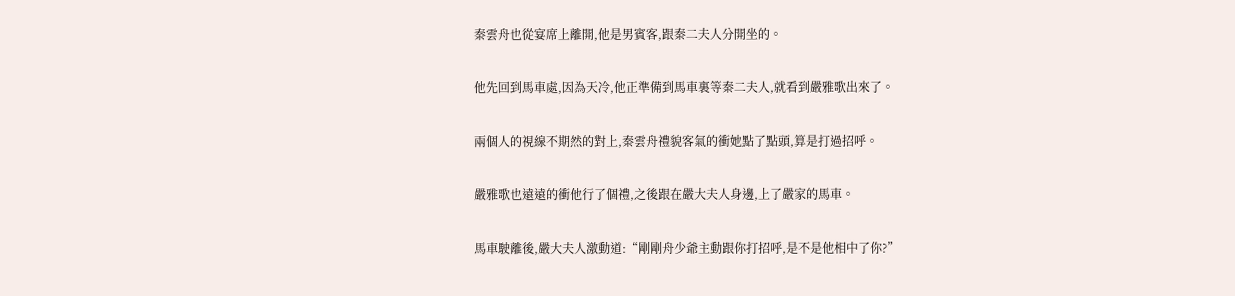秦雲舟也從宴席上離開,他是男賓客,跟秦二夫人分開坐的。

他先回到馬車處,因為天冷,他正準備到馬車裏等秦二夫人,就看到嚴雅歌出來了。

兩個人的視線不期然的對上,秦雲舟禮貌客氣的衝她點了點頭,算是打過招呼。

嚴雅歌也遠遠的衝他行了個禮,之後跟在嚴大夫人身邊,上了嚴家的馬車。

馬車駛離後,嚴大夫人激動道:“剛剛舟少爺主動跟你打招呼,是不是他相中了你?”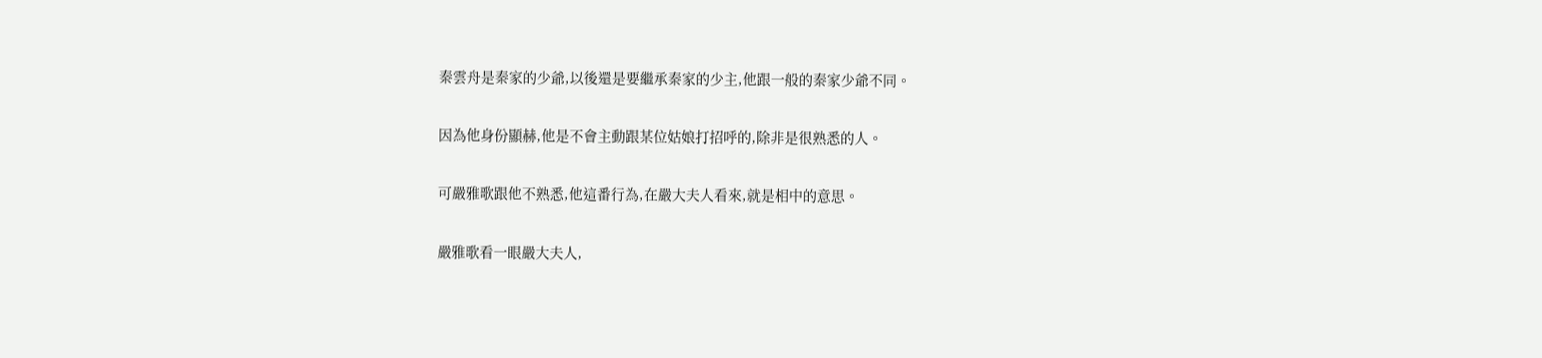秦雲舟是秦家的少爺,以後還是要繼承秦家的少主,他跟一般的秦家少爺不同。

因為他身份顯赫,他是不會主動跟某位姑娘打招呼的,除非是很熟悉的人。

可嚴雅歌跟他不熟悉,他這番行為,在嚴大夫人看來,就是相中的意思。

嚴雅歌看一眼嚴大夫人,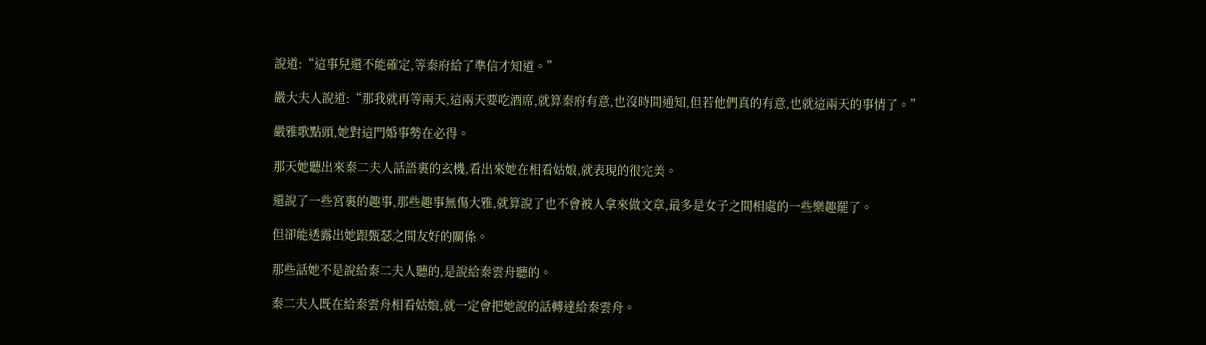說道:“這事兒還不能確定,等秦府給了準信才知道。”

嚴大夫人說道:“那我就再等兩天,這兩天要吃酒席,就算秦府有意,也沒時間通知,但若他們真的有意,也就這兩天的事情了。”

嚴雅歌點頭,她對這門婚事勢在必得。

那天她聽出來秦二夫人話語裏的玄機,看出來她在相看姑娘,就表現的很完美。

還說了一些宮裏的趣事,那些趣事無傷大雅,就算說了也不會被人拿來做文章,最多是女子之間相處的一些樂趣罷了。

但卻能透露出她跟甄瑟之間友好的關係。

那些話她不是說給秦二夫人聽的,是說給秦雲舟聽的。

秦二夫人既在給秦雲舟相看姑娘,就一定會把她說的話轉達給秦雲舟。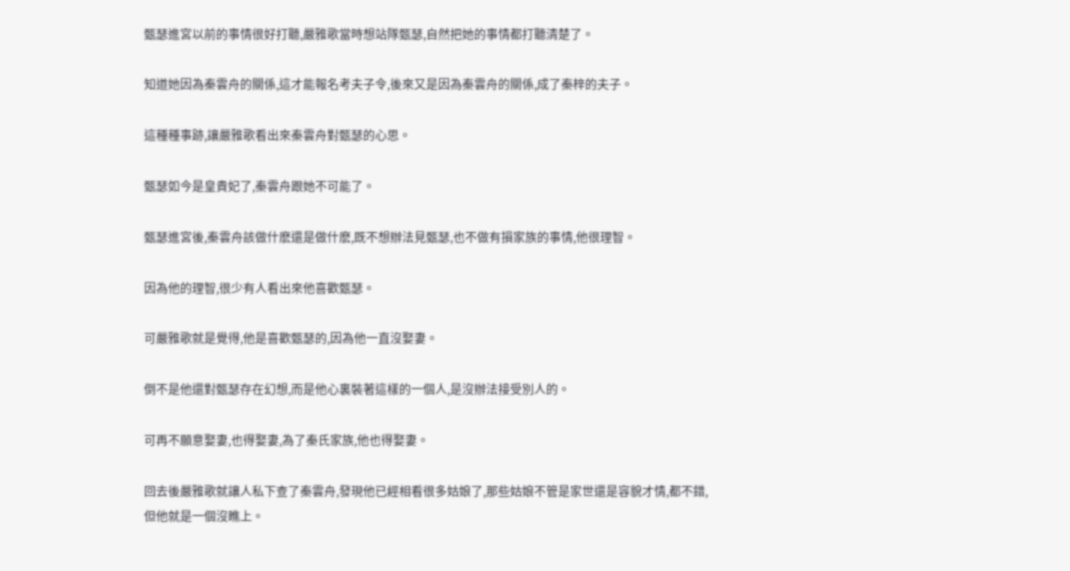甄瑟進宮以前的事情很好打聽,嚴雅歌當時想站隊甄瑟,自然把她的事情都打聽清楚了。

知道她因為秦雲舟的關係,這才能報名考夫子令,後來又是因為秦雲舟的關係,成了秦梓的夫子。

這種種事跡,讓嚴雅歌看出來秦雲舟對甄瑟的心思。

甄瑟如今是皇貴妃了,秦雲舟跟她不可能了。

甄瑟進宮後,秦雲舟該做什麽還是做什麽,既不想辦法見甄瑟,也不做有損家族的事情,他很理智。

因為他的理智,很少有人看出來他喜歡甄瑟。

可嚴雅歌就是覺得,他是喜歡甄瑟的,因為他一直沒娶妻。

倒不是他還對甄瑟存在幻想,而是他心裏裝著這樣的一個人,是沒辦法接受別人的。

可再不願意娶妻,也得娶妻,為了秦氏家族,他也得娶妻。

回去後嚴雅歌就讓人私下查了秦雲舟,發現他已經相看很多姑娘了,那些姑娘不管是家世還是容貌才情,都不錯,但他就是一個沒瞧上。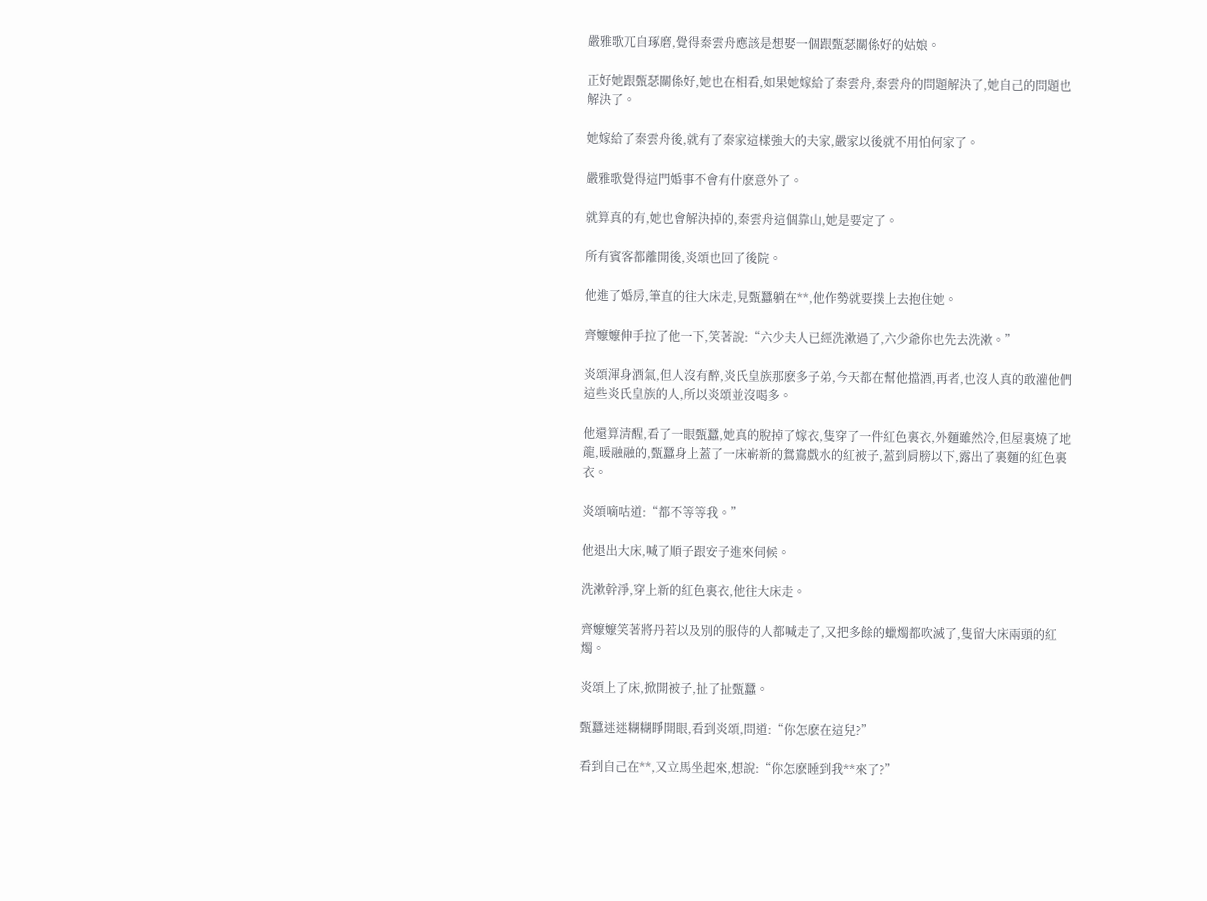嚴雅歌兀自琢磨,覺得秦雲舟應該是想娶一個跟甄瑟關係好的姑娘。

正好她跟甄瑟關係好,她也在相看,如果她嫁給了秦雲舟,秦雲舟的問題解決了,她自己的問題也解決了。

她嫁給了秦雲舟後,就有了秦家這樣強大的夫家,嚴家以後就不用怕何家了。

嚴雅歌覺得這門婚事不會有什麽意外了。

就算真的有,她也會解決掉的,秦雲舟這個靠山,她是要定了。

所有賓客都離開後,炎頌也回了後院。

他進了婚房,筆直的往大床走,見甄蠶躺在**,他作勢就要撲上去抱住她。

齊嬤嬤伸手拉了他一下,笑著說:“六少夫人已經洗漱過了,六少爺你也先去洗漱。”

炎頌渾身酒氣,但人沒有醉,炎氏皇族那麽多子弟,今天都在幫他擋酒,再者,也沒人真的敢灌他們這些炎氏皇族的人,所以炎頌並沒喝多。

他還算清醒,看了一眼甄蠶,她真的脫掉了嫁衣,隻穿了一件紅色裏衣,外麵雖然冷,但屋裏燒了地龍,暖融融的,甄蠶身上蓋了一床嶄新的鴛鴦戲水的紅被子,蓋到肩膀以下,露出了裏麵的紅色裏衣。

炎頌嘀咕道:“都不等等我。”

他退出大床,喊了順子跟安子進來伺候。

洗漱幹淨,穿上新的紅色裏衣,他往大床走。

齊嬤嬤笑著將丹若以及別的服侍的人都喊走了,又把多餘的蠟燭都吹滅了,隻留大床兩頭的紅燭。

炎頌上了床,掀開被子,扯了扯甄蠶。

甄蠶迷迷糊糊睜開眼,看到炎頌,問道:“你怎麽在這兒?”

看到自己在**,又立馬坐起來,想說:“你怎麽睡到我**來了?”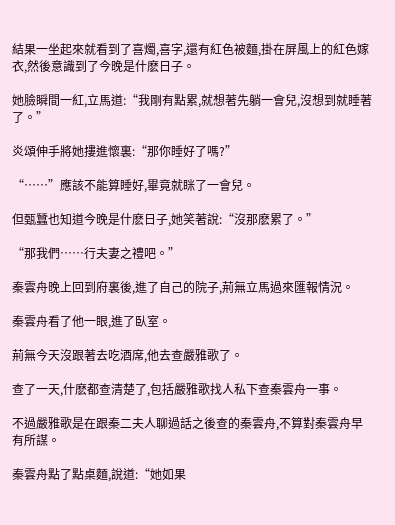結果一坐起來就看到了喜燭,喜字,還有紅色被麵,掛在屏風上的紅色嫁衣,然後意識到了今晚是什麽日子。

她臉瞬間一紅,立馬道:“我剛有點累,就想著先躺一會兒,沒想到就睡著了。”

炎頌伸手將她摟進懷裏:“那你睡好了嗎?”

“……”應該不能算睡好,畢竟就眯了一會兒。

但甄蠶也知道今晚是什麽日子,她笑著說:“沒那麽累了。”

“那我們……行夫妻之禮吧。”

秦雲舟晚上回到府裏後,進了自己的院子,荊無立馬過來匯報情況。

秦雲舟看了他一眼,進了臥室。

荊無今天沒跟著去吃酒席,他去查嚴雅歌了。

查了一天,什麽都查清楚了,包括嚴雅歌找人私下查秦雲舟一事。

不過嚴雅歌是在跟秦二夫人聊過話之後查的秦雲舟,不算對秦雲舟早有所謀。

秦雲舟點了點桌麵,說道:“她如果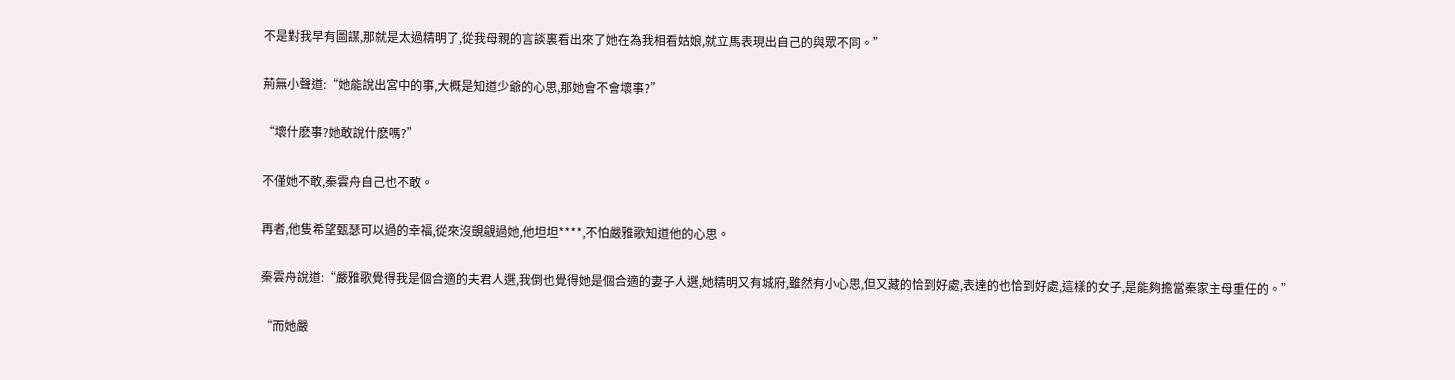不是對我早有圖謀,那就是太過精明了,從我母親的言談裏看出來了她在為我相看姑娘,就立馬表現出自己的與眾不同。”

荊無小聲道:“她能說出宮中的事,大概是知道少爺的心思,那她會不會壞事?”

“壞什麽事?她敢說什麽嗎?”

不僅她不敢,秦雲舟自己也不敢。

再者,他隻希望甄瑟可以過的幸福,從來沒覬覦過她,他坦坦****,不怕嚴雅歌知道他的心思。

秦雲舟說道:“嚴雅歌覺得我是個合適的夫君人選,我倒也覺得她是個合適的妻子人選,她精明又有城府,雖然有小心思,但又藏的恰到好處,表達的也恰到好處,這樣的女子,是能夠擔當秦家主母重任的。”

“而她嚴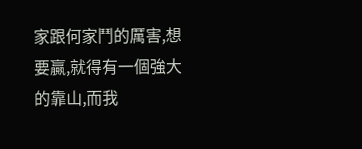家跟何家鬥的厲害,想要贏,就得有一個強大的靠山,而我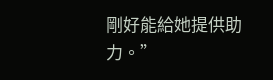剛好能給她提供助力。”